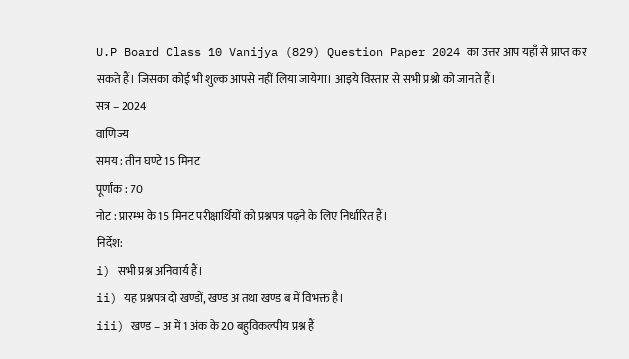U.P Board Class 10 Vanijya (829) Question Paper 2024 का उत्तर आप यहाँ से प्राप्त कर सकते हैं। जिसका कोई भी शुल्क आपसे नहीं लिया जायेगा। आइये विस्तार से सभी प्रश्नो को जानते हैं।
सत्र – 2024
वाणिज्य
समय : तीन घण्टे 15 मिनट
पूर्णांक : 70
नोट : प्रारम्भ के 15 मिनट परीक्षार्थियों को प्रश्नपत्र पढ़ने के लिए निर्धारित हैं।
निर्देश:
i) सभी प्रश्न अनिवार्य हैं।
ii) यह प्रश्नपत्र दो खण्डों, खण्ड अ तथा खण्ड ब में विभक्त है।
iii) खण्ड – अ में 1 अंक के 20 बहुविकल्पीय प्रश्न हैं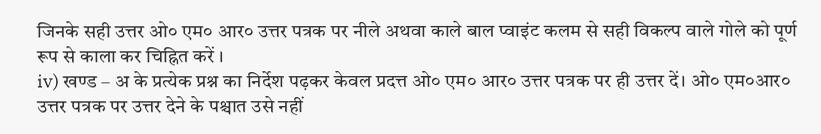जिनके सही उत्तर ओ० एम० आर० उत्तर पत्रक पर नीले अथवा काले बाल प्वाइंट कलम से सही विकल्प वाले गोले को पूर्ण रूप से काला कर चिह्नित करें ।
iv) खण्ड – अ के प्रत्येक प्रश्न का निर्देश पढ़कर केवल प्रदत्त ओ० एम० आर० उत्तर पत्रक पर ही उत्तर दें। ओ० एम०आर० उत्तर पत्रक पर उत्तर देने के पश्चात उसे नहीं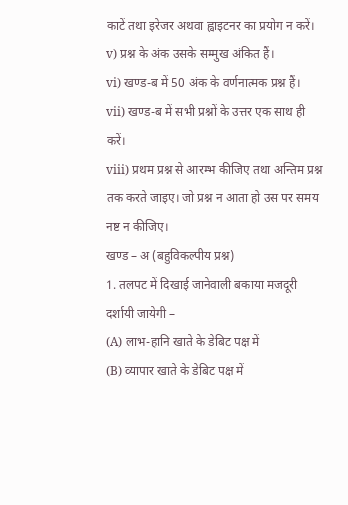काटें तथा इरेजर अथवा ह्वाइटनर का प्रयोग न करें।
v) प्रश्न के अंक उसके सम्मुख अंकित हैं।
vi) खण्ड-ब में 50 अंक के वर्णनात्मक प्रश्न हैं।
vii) खण्ड-ब में सभी प्रश्नों के उत्तर एक साथ ही करें।
viii) प्रथम प्रश्न से आरम्भ कीजिए तथा अन्तिम प्रश्न तक करते जाइए। जो प्रश्न न आता हो उस पर समय नष्ट न कीजिए।
खण्ड – अ (बहुविकल्पीय प्रश्न)
1. तलपट में दिखाई जानेवाली बकाया मजदूरी दर्शायी जायेगी –
(A) लाभ-हानि खाते के डेबिट पक्ष में
(B) व्यापार खाते के डेबिट पक्ष में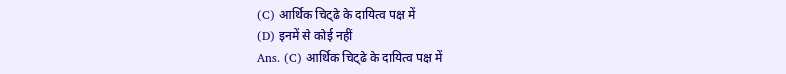(C) आर्थिक चिट्ढे के दायित्व पक्ष में
(D) इनमें से कोई नहीं
Ans. (C) आर्थिक चिट्ढे के दायित्व पक्ष में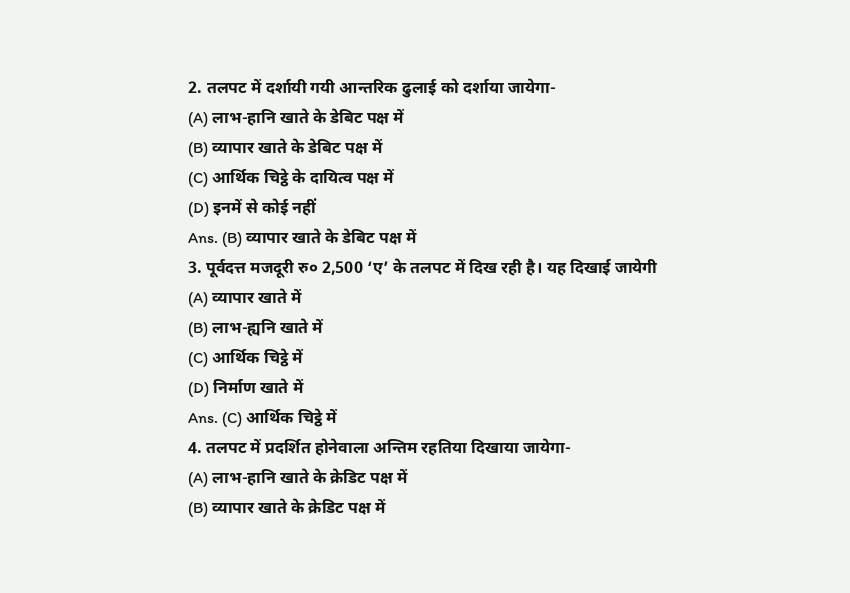2. तलपट में दर्शायी गयी आन्तरिक ढुलाई को दर्शाया जायेगा-
(A) लाभ-हानि खाते के डेबिट पक्ष में
(B) व्यापार खाते के डेबिट पक्ष में
(C) आर्थिक चिट्ठे के दायित्व पक्ष में
(D) इनमें से कोई नहीं
Ans. (B) व्यापार खाते के डेबिट पक्ष में
3. पूर्वदत्त मजदूरी रु० 2,500 ‘ए’ के तलपट में दिख रही है। यह दिखाई जायेगी
(A) व्यापार खाते में
(B) लाभ-ह्यनि खाते में
(C) आर्थिक चिट्ठे में
(D) निर्माण खाते में
Ans. (C) आर्थिक चिट्ठे में
4. तलपट में प्रदर्शित होनेवाला अन्तिम रहतिया दिखाया जायेगा-
(A) लाभ-हानि खाते के क्रेडिट पक्ष में
(B) व्यापार खाते के क्रेडिट पक्ष में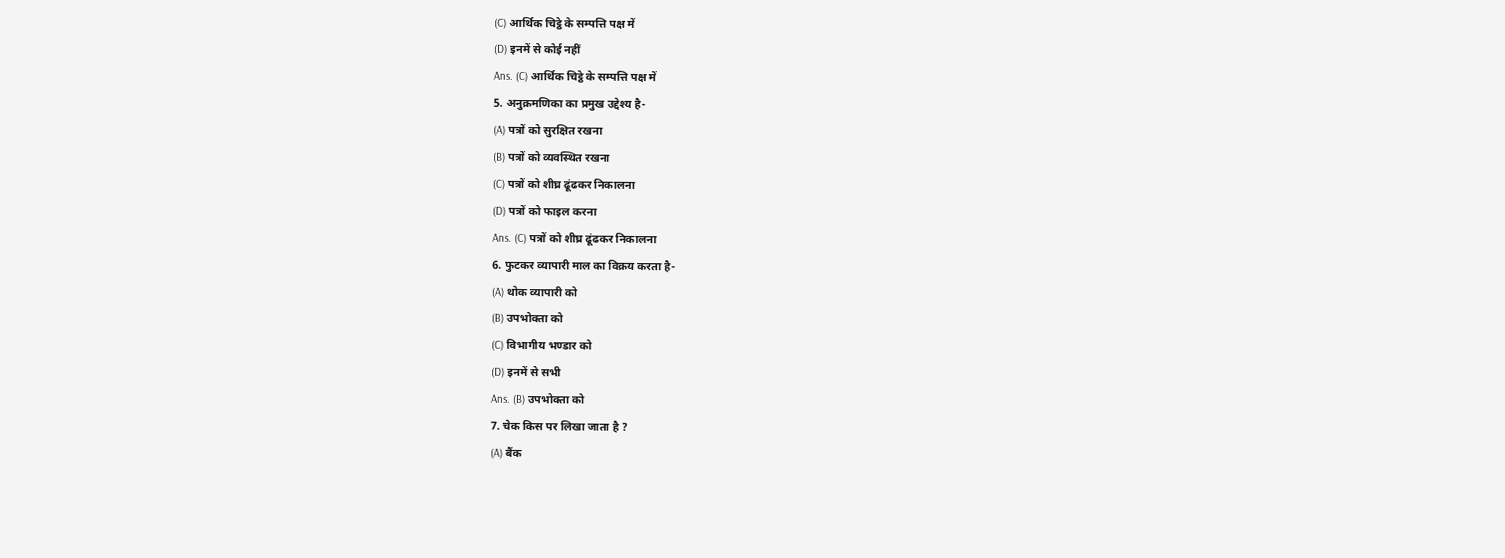(C) आर्थिक चिट्ठे के सम्पत्ति पक्ष में
(D) इनमें से कोई नहीं
Ans. (C) आर्थिक चिट्ठे के सम्पत्ति पक्ष में
5. अनुक्रमणिका का प्रमुख उद्देश्य है-
(A) पत्रों को सुरक्षित रखना
(B) पत्रों को व्यवस्थित रखना
(C) पत्रों को शीघ्र ढूंढकर निकालना
(D) पत्रों को फाइल करना
Ans. (C) पत्रों को शीघ्र ढूंढकर निकालना
6. फुटकर व्यापारी माल का विक्रय करता है-
(A) थोक व्यापारी को
(B) उपभोक्ता को
(C) विभागीय भण्डार को
(D) इनमें से सभी
Ans. (B) उपभोक्ता को
7. चेक किस पर लिखा जाता है ?
(A) बैंक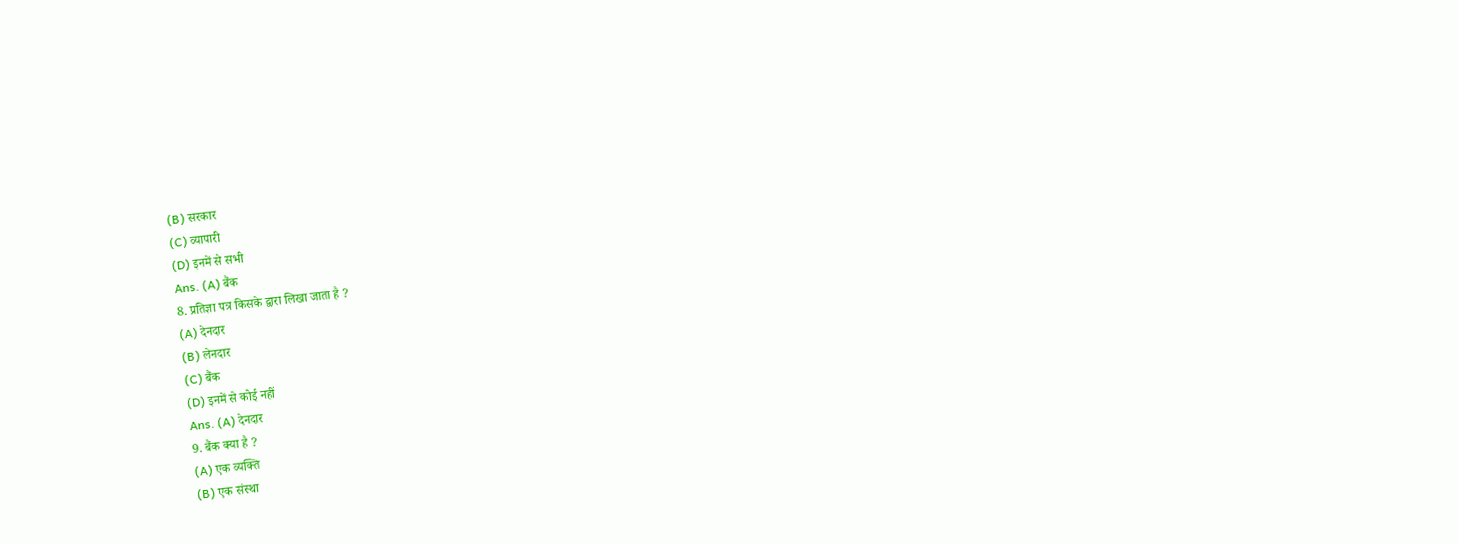(B) सरकार
(C) व्यापारी
(D) इनमें से सभी
Ans. (A) बैंक
8. प्रतिज्ञा पत्र किसके द्वारा लिखा जाता है ?
(A) देनदार
(B) लेनदार
(C) बैंक
(D) इनमें से कोई नहीं
Ans. (A) देनदार
9. बैंक क्या है ?
(A) एक व्यक्ति
(B) एक संस्था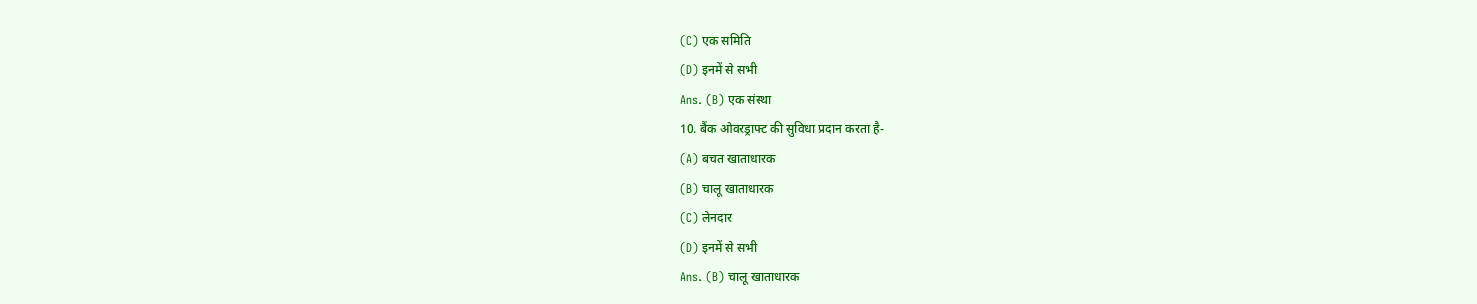(C) एक समिति
(D) इनमें से सभी
Ans. (B) एक संस्था
10. बैंक ओवरड्राफ्ट की सुविधा प्रदान करता है-
(A) बचत खाताधारक
(B) चालू खाताधारक
(C) लेनदार
(D) इनमें से सभी
Ans. (B) चालू खाताधारक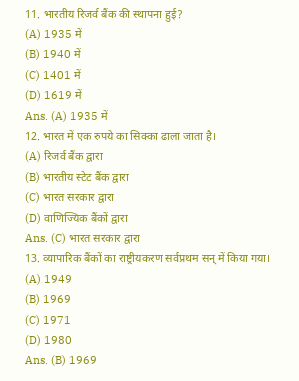11. भारतीय रिजर्व बैंक की स्थापना हुई?
(A) 1935 में
(B) 1940 में
(C) 1401 में
(D) 1619 में
Ans. (A) 1935 में
12. भारत में एक रुपये का सिक्का ढाला जाता है।
(A) रिजर्व बैंक द्वारा
(B) भारतीय स्टेट बैंक द्वारा
(C) भारत सरकार द्वारा
(D) वाणिज्यिक बैंकों द्वारा
Ans. (C) भारत सरकार द्वारा
13. व्यापारिक बैंकों का राष्ट्रीयकरण सर्वप्रथम सन् में किया गया।
(A) 1949
(B) 1969
(C) 1971
(D) 1980
Ans. (B) 1969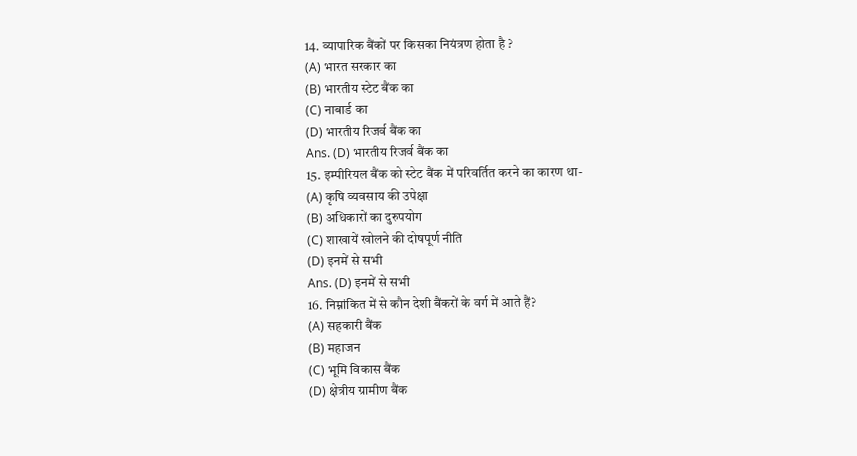14. व्यापारिक बैंकों पर किसका नियंत्रण होता है ?
(A) भारत सरकार का
(B) भारतीय स्टेट बैंक का
(C) नाबार्ड का
(D) भारतीय रिजर्व बैंक का
Ans. (D) भारतीय रिजर्व बैंक का
15. इम्पीरियल बैंक को स्टेट बैंक में परिवर्तित करने का कारण था-
(A) कृषि व्यवसाय की उपेक्षा
(B) अधिकारों का दुरुपयोग
(C) शाखायें खोलने की दोषपूर्ण नीति
(D) इनमें से सभी
Ans. (D) इनमें से सभी
16. निम्नांकित में से कौन देशी बैंकरों के वर्ग में आते हैं?
(A) सहकारी बैंक
(B) महाजन
(C) भूमि विकास बैंक
(D) क्षेत्रीय ग्रामीण बैंक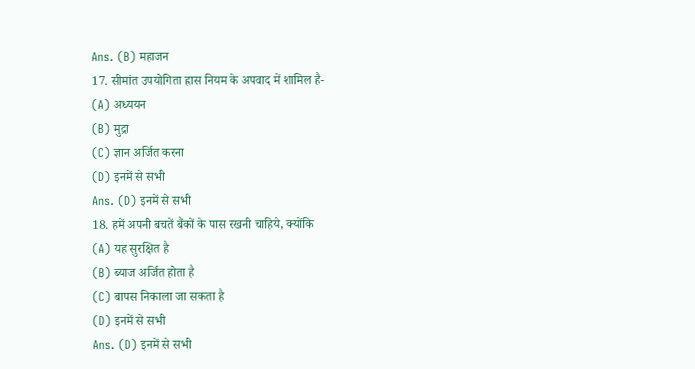Ans. (B) महाजन
17. सीमांत उपयोगिता ह्रास नियम के अपवाद में शामिल है-
(A) अध्ययन
(B) मुद्रा
(C) ज्ञान अर्जित करना
(D) इनमें से सभी
Ans. (D) इनमें से सभी
18. हमें अपनी बचतें बैंकों के पास रखनी चाहिये, क्योंकि
(A) यह सुरक्षित है
(B) ब्याज अर्जित होता है
(C) बापस निकाला जा सकता है
(D) इनमें से सभी
Ans. (D) इनमें से सभी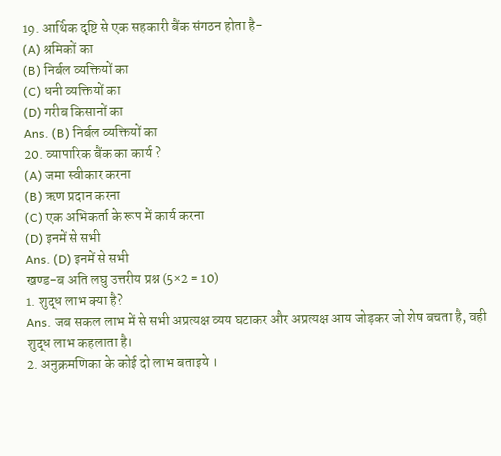19. आर्थिक दृष्टि से एक सहकारी बैंक संगठन होता है-
(A) श्रमिकों का
(B) निर्बल व्यक्तियों का
(C) धनी व्यक्तियों का
(D) गरीब किसानों का
Ans. (B) निर्बल व्यक्तियों का
20. व्यापारिक बैंक का कार्य ?
(A) जमा स्वीकार करना
(B) ऋण प्रदान करना
(C) एक अभिकर्ता के रूप में कार्य करना
(D) इनमें से सभी
Ans. (D) इनमें से सभी
खण्ड-ब अति लघु उत्तरीय प्रश्न (5×2 = 10)
1. शुद्ध लाभ क्या है?
Ans. जब सकल लाभ में से सभी अप्रत्यक्ष व्यय घटाकर और अप्रत्यक्ष आय जोड़कर जो शेष बचता है, वही शुद्ध लाभ कहलाता है।
2. अनुक्रमणिका के कोई दो लाभ बताइये ।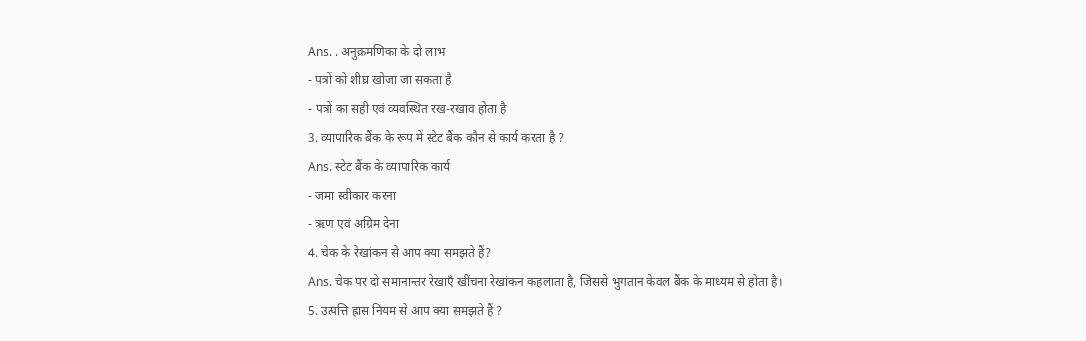Ans. . अनुक्रमणिका के दो लाभ
- पत्रों को शीघ्र खोजा जा सकता है
- पत्रों का सही एवं व्यवस्थित रख-रखाव होता है
3. व्यापारिक बैंक के रूप में स्टेट बैंक कौन से कार्य करता है ?
Ans. स्टेट बैंक के व्यापारिक कार्य
- जमा स्वीकार करना
- ऋण एवं अग्रिम देना
4. चेक के रेखांकन से आप क्या समझते हैं?
Ans. चेक पर दो समानान्तर रेखाएँ खींचना रेखांकन कहलाता है, जिससे भुगतान केवल बैंक के माध्यम से होता है।
5. उत्पत्ति ह्रास नियम से आप क्या समझते हैं ?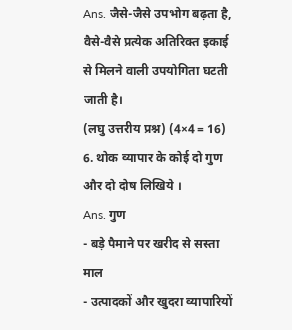Ans. जैसे-जैसे उपभोग बढ़ता है, वैसे-वैसे प्रत्येक अतिरिक्त इकाई से मिलने वाली उपयोगिता घटती जाती है।
(लघु उत्तरीय प्रश्न) (4×4 = 16)
6. थोक व्यापार के कोई दो गुण और दो दोष लिखिये ।
Ans. गुण
- बड़े पैमाने पर खरीद से सस्ता माल
- उत्पादकों और खुदरा व्यापारियों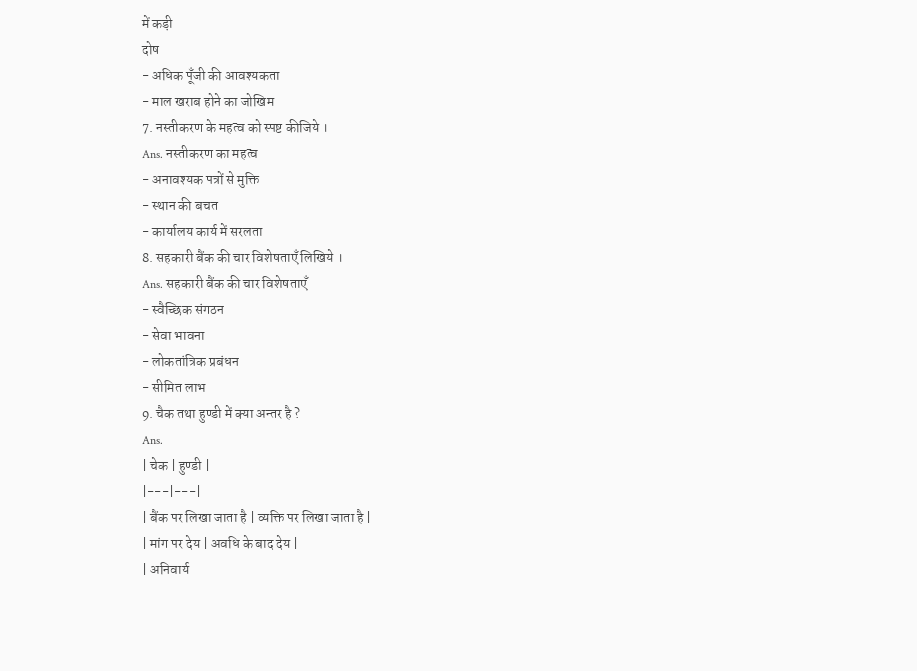में कड़ी
दोष
- अधिक पूँजी की आवश्यकता
- माल खराब होने का जोखिम
7. नस्तीकरण के महत्व को स्पष्ट कीजिये ।
Ans. नस्तीकरण का महत्व
- अनावश्यक पत्रों से मुक्ति
- स्थान की बचत
- कार्यालय कार्य में सरलता
8. सहकारी बैंक की चार विशेषताएँ लिखिये ।
Ans. सहकारी बैंक की चार विशेषताएँ
- स्वैच्छिक संगठन
- सेवा भावना
- लोकतांत्रिक प्रबंधन
- सीमित लाभ
9. चैक तथा हुण्डी में क्या अन्तर है ?
Ans.
| चेक | हुण्डी |
|---|---|
| बैंक पर लिखा जाता है | व्यक्ति पर लिखा जाता है |
| मांग पर देय | अवधि के बाद देय |
| अनिवार्य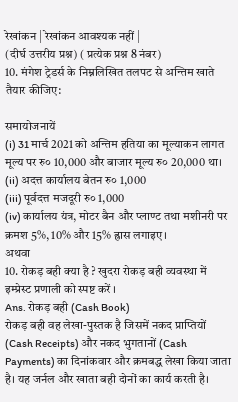रेखांकन | रेखांकन आवश्यक नहीं |
(दीर्घ उत्तरीय प्रश्न) ( प्रत्येक प्रश्न 8 नंबर)
10. मंगेश ट्रेडर्स के निम्नलिखित तलपट से अन्तिम खाते तैयार कीजिए:

समायोजनायें
(i) 31 मार्च 2021 को अन्तिम हतिया का मूल्याकन लागत मूल्य पर रु० 10,000 और बाजार मूल्य रु० 20,000 था।
(ii) अदत्त कार्यालय बेतन रु० 1,000
(iii) पूर्वदत्त मजदूरी रु० 1,000
(iv) कार्यालय यंत्र, मोटर बैन और प्लाण्ट तथा मशीनरी पर क्रमश 5%, 10% और 15% ह्रास लगाइए।
अथवा
10. रोकड़ बही क्या है ? खुदरा रोकड़ बही व्यवस्था में इम्प्रेस्ट प्रणाली को स्पष्ट करें ।
Ans. रोकड़ बही (Cash Book)
रोकड़ बही वह लेखा-पुस्तक है जिसमें नकद प्राप्तियों (Cash Receipts) और नकद भुगतानों (Cash Payments) का दिनांकवार और क्रमबद्ध लेखा किया जाता है। यह जर्नल और खाता बही दोनों का कार्य करती है।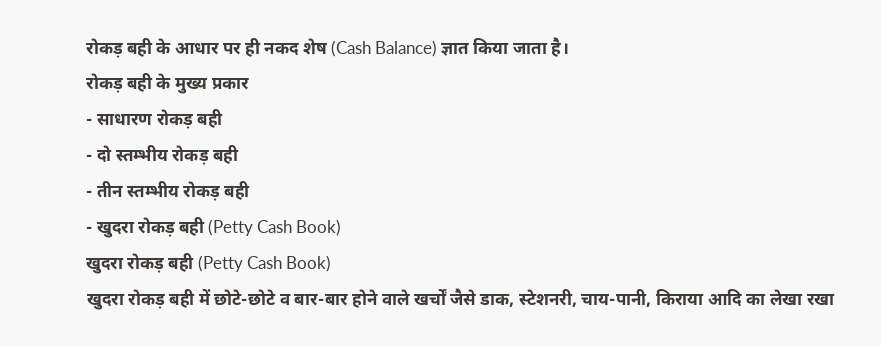रोकड़ बही के आधार पर ही नकद शेष (Cash Balance) ज्ञात किया जाता है।
रोकड़ बही के मुख्य प्रकार
- साधारण रोकड़ बही
- दो स्तम्भीय रोकड़ बही
- तीन स्तम्भीय रोकड़ बही
- खुदरा रोकड़ बही (Petty Cash Book)
खुदरा रोकड़ बही (Petty Cash Book)
खुदरा रोकड़ बही में छोटे-छोटे व बार-बार होने वाले खर्चों जैसे डाक, स्टेशनरी, चाय-पानी, किराया आदि का लेखा रखा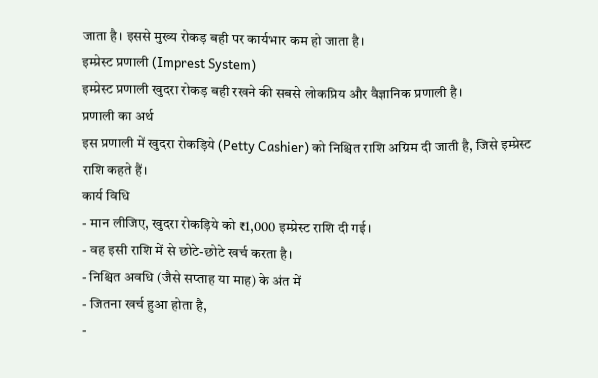जाता है। इससे मुख्य रोकड़ बही पर कार्यभार कम हो जाता है।
इम्प्रेस्ट प्रणाली (Imprest System)
इम्प्रेस्ट प्रणाली खुदरा रोकड़ बही रखने की सबसे लोकप्रिय और वैज्ञानिक प्रणाली है।
प्रणाली का अर्थ
इस प्रणाली में खुदरा रोकड़िये (Petty Cashier) को निश्चित राशि अग्रिम दी जाती है, जिसे इम्प्रेस्ट राशि कहते हैं।
कार्य विधि
- मान लीजिए, खुदरा रोकड़िये को ₹1,000 इम्प्रेस्ट राशि दी गई।
- वह इसी राशि में से छोटे-छोटे खर्च करता है।
- निश्चित अवधि (जैसे सप्ताह या माह) के अंत में
- जितना खर्च हुआ होता है,
-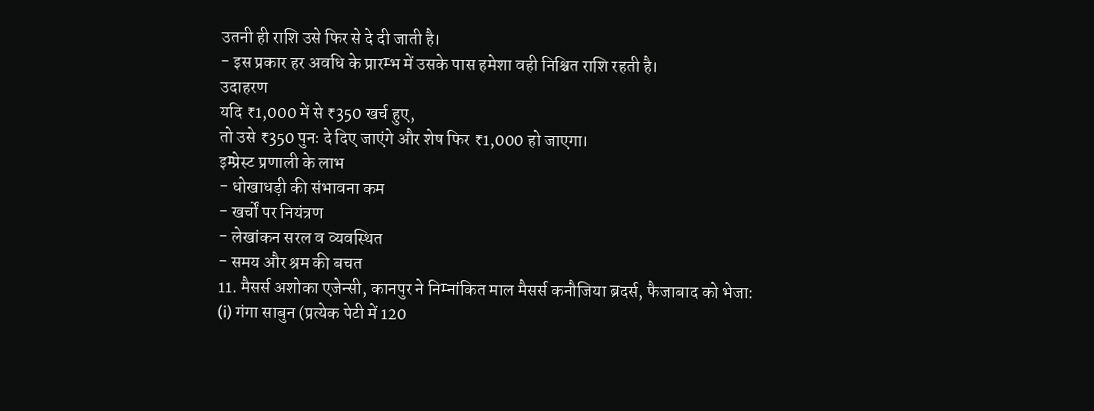उतनी ही राशि उसे फिर से दे दी जाती है।
- इस प्रकार हर अवधि के प्रारम्भ में उसके पास हमेशा वही निश्चित राशि रहती है।
उदाहरण
यदि ₹1,000 में से ₹350 खर्च हुए,
तो उसे ₹350 पुनः दे दिए जाएंगे और शेष फिर ₹1,000 हो जाएगा।
इम्प्रेस्ट प्रणाली के लाभ
- धोखाधड़ी की संभावना कम
- खर्चों पर नियंत्रण
- लेखांकन सरल व व्यवस्थित
- समय और श्रम की बचत
11. मैसर्स अशोका एजेन्सी, कानपुर ने निम्नांकित माल मैसर्स कनौजिया ब्रदर्स, फैजाबाद को भेजा:
(i) गंगा साबुन (प्रत्येक पेटी में 120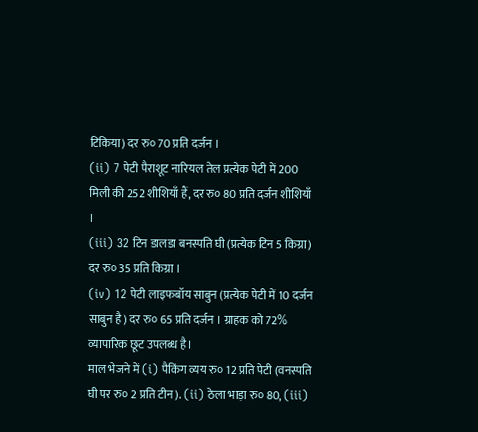टिकिया) दर रु० 70 प्रति दर्जन ।
(ii) 7 पेटी पैराशूट नारियल तेल प्रत्येक पेटी में 200 मिली की 252 शीशियाँ हैं, दर रु० 80 प्रति दर्जन शीशियाँ ।
(iii) 32 टिन डालडा बनस्पति घी (प्रत्येक टिन 5 किग्रा) दर रु० 35 प्रति किग्रा ।
(iv) 12 पेटी लाइफबॉय साबुन (प्रत्येक पेटी में 10 दर्जन साबुन है) दर रु० 65 प्रति दर्जन । ग्राहक को 72% व्यापारिक छूट उपलब्ध है।
माल भेजने में (i) पैकिंग व्यय रु० 12 प्रति पेटी (वनस्पति घी पर रु० 2 प्रति टीन). (ii) ठेला भाड़ा रु० 80, (iii)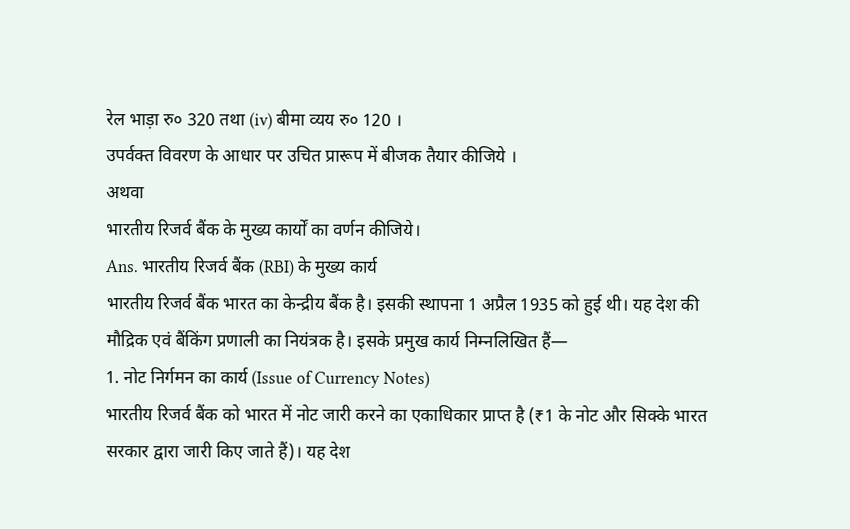रेल भाड़ा रु० 320 तथा (iv) बीमा व्यय रु० 120 ।
उपर्वक्त विवरण के आधार पर उचित प्रारूप में बीजक तैयार कीजिये ।
अथवा
भारतीय रिजर्व बैंक के मुख्य कार्यों का वर्णन कीजिये।
Ans. भारतीय रिजर्व बैंक (RBI) के मुख्य कार्य
भारतीय रिजर्व बैंक भारत का केन्द्रीय बैंक है। इसकी स्थापना 1 अप्रैल 1935 को हुई थी। यह देश की मौद्रिक एवं बैंकिंग प्रणाली का नियंत्रक है। इसके प्रमुख कार्य निम्नलिखित हैं—
1. नोट निर्गमन का कार्य (Issue of Currency Notes)
भारतीय रिजर्व बैंक को भारत में नोट जारी करने का एकाधिकार प्राप्त है (₹1 के नोट और सिक्के भारत सरकार द्वारा जारी किए जाते हैं)। यह देश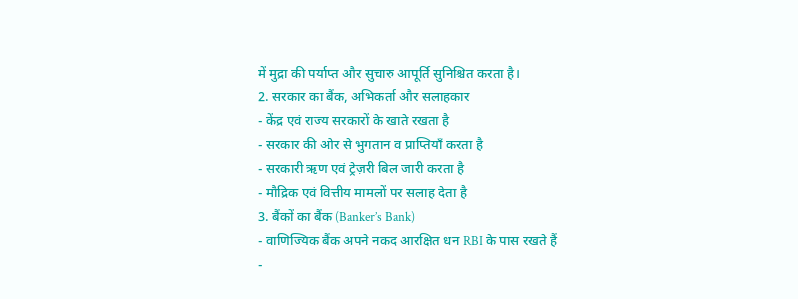में मुद्रा की पर्याप्त और सुचारु आपूर्ति सुनिश्चित करता है।
2. सरकार का बैंक, अभिकर्ता और सलाहकार
- केंद्र एवं राज्य सरकारों के खाते रखता है
- सरकार की ओर से भुगतान व प्राप्तियाँ करता है
- सरकारी ऋण एवं ट्रेज़री बिल जारी करता है
- मौद्रिक एवं वित्तीय मामलों पर सलाह देता है
3. बैंकों का बैंक (Banker’s Bank)
- वाणिज्यिक बैंक अपने नकद आरक्षित धन RBI के पास रखते हैं
-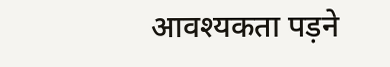आवश्यकता पड़ने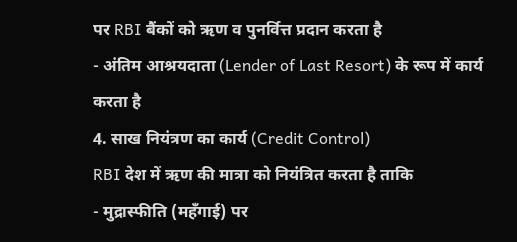पर RBI बैंकों को ऋण व पुनर्वित्त प्रदान करता है
- अंतिम आश्रयदाता (Lender of Last Resort) के रूप में कार्य करता है
4. साख नियंत्रण का कार्य (Credit Control)
RBI देश में ऋण की मात्रा को नियंत्रित करता है ताकि
- मुद्रास्फीति (महँगाई) पर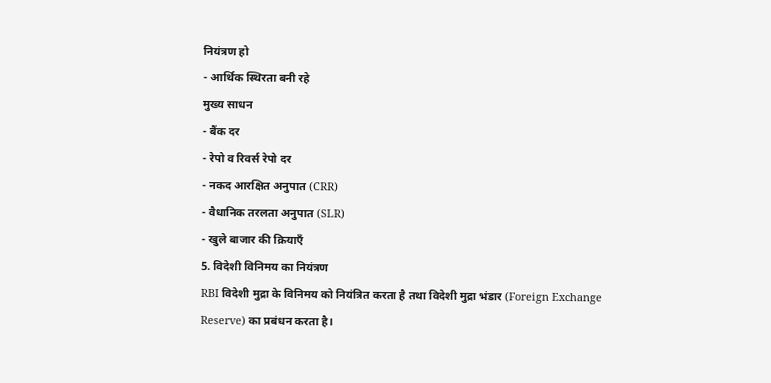नियंत्रण हो
- आर्थिक स्थिरता बनी रहे
मुख्य साधन
- बैंक दर
- रेपो व रिवर्स रेपो दर
- नकद आरक्षित अनुपात (CRR)
- वैधानिक तरलता अनुपात (SLR)
- खुले बाजार की क्रियाएँ
5. विदेशी विनिमय का नियंत्रण
RBI विदेशी मुद्रा के विनिमय को नियंत्रित करता है तथा विदेशी मुद्रा भंडार (Foreign Exchange Reserve) का प्रबंधन करता है।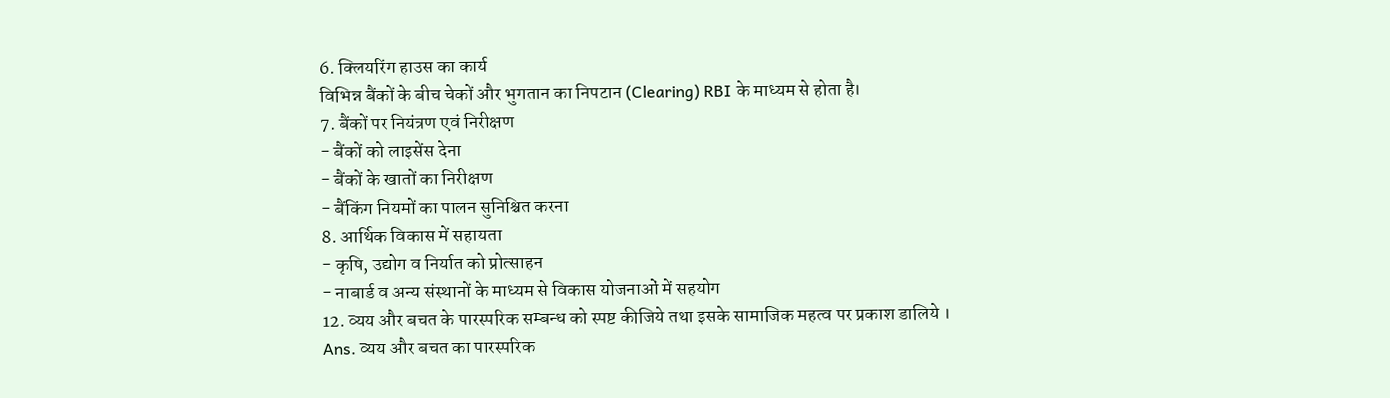6. क्लियरिंग हाउस का कार्य
विभिन्न बैंकों के बीच चेकों और भुगतान का निपटान (Clearing) RBI के माध्यम से होता है।
7. बैंकों पर नियंत्रण एवं निरीक्षण
- बैंकों को लाइसेंस देना
- बैंकों के खातों का निरीक्षण
- बैंकिंग नियमों का पालन सुनिश्चित करना
8. आर्थिक विकास में सहायता
- कृषि, उद्योग व निर्यात को प्रोत्साहन
- नाबार्ड व अन्य संस्थानों के माध्यम से विकास योजनाओं में सहयोग
12. व्यय और बचत के पारस्परिक सम्बन्ध को स्पष्ट कीजिये तथा इसके सामाजिक महत्व पर प्रकाश डालिये ।
Ans. व्यय और बचत का पारस्परिक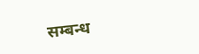सम्बन्ध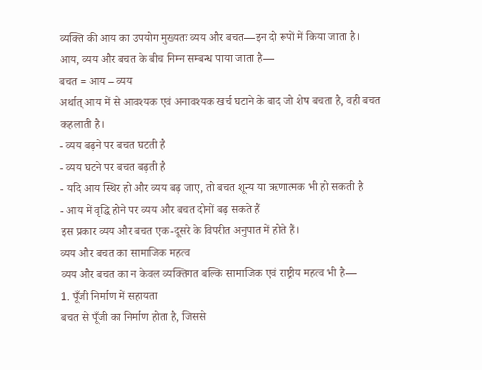व्यक्ति की आय का उपयोग मुख्यतः व्यय और बचत—इन दो रूपों में किया जाता है।
आय, व्यय और बचत के बीच निम्न सम्बन्ध पाया जाता है—
बचत = आय – व्यय
अर्थात् आय में से आवश्यक एवं अनावश्यक खर्च घटाने के बाद जो शेष बचता है, वही बचत कहलाती है।
- व्यय बढ़ने पर बचत घटती है
- व्यय घटने पर बचत बढ़ती है
- यदि आय स्थिर हो और व्यय बढ़ जाए, तो बचत शून्य या ऋणात्मक भी हो सकती है
- आय में वृद्धि होने पर व्यय और बचत दोनों बढ़ सकते हैं
इस प्रकार व्यय और बचत एक-दूसरे के विपरीत अनुपात में होते हैं।
व्यय और बचत का सामाजिक महत्व
व्यय और बचत का न केवल व्यक्तिगत बल्कि सामाजिक एवं राष्ट्रीय महत्व भी है—
1. पूँजी निर्माण में सहायता
बचत से पूँजी का निर्माण होता है, जिससे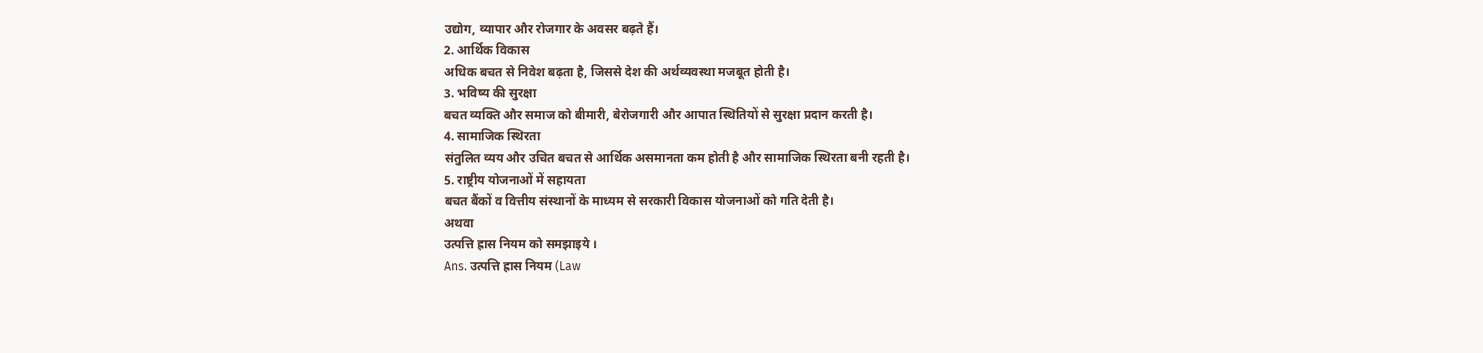उद्योग, व्यापार और रोजगार के अवसर बढ़ते हैं।
2. आर्थिक विकास
अधिक बचत से निवेश बढ़ता है, जिससे देश की अर्थव्यवस्था मजबूत होती है।
3. भविष्य की सुरक्षा
बचत व्यक्ति और समाज को बीमारी, बेरोजगारी और आपात स्थितियों से सुरक्षा प्रदान करती है।
4. सामाजिक स्थिरता
संतुलित व्यय और उचित बचत से आर्थिक असमानता कम होती है और सामाजिक स्थिरता बनी रहती है।
5. राष्ट्रीय योजनाओं में सहायता
बचत बैंकों व वित्तीय संस्थानों के माध्यम से सरकारी विकास योजनाओं को गति देती है।
अथवा
उत्पत्ति ह्रास नियम को समझाइये ।
Ans. उत्पत्ति ह्रास नियम (Law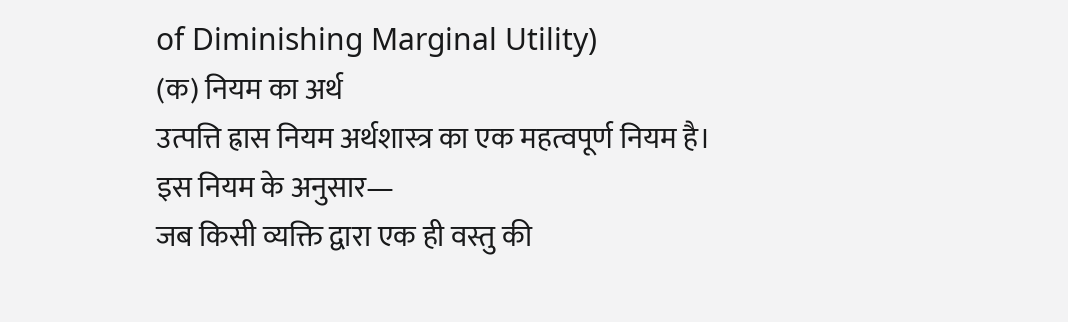of Diminishing Marginal Utility)
(क) नियम का अर्थ
उत्पत्ति ह्रास नियम अर्थशास्त्र का एक महत्वपूर्ण नियम है।
इस नियम के अनुसार—
जब किसी व्यक्ति द्वारा एक ही वस्तु की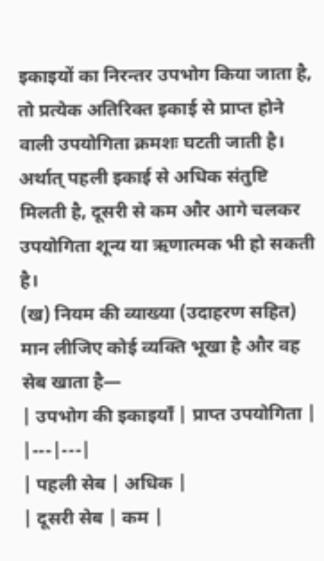इकाइयों का निरन्तर उपभोग किया जाता है, तो प्रत्येक अतिरिक्त इकाई से प्राप्त होने वाली उपयोगिता क्रमशः घटती जाती है।
अर्थात् पहली इकाई से अधिक संतुष्टि मिलती है, दूसरी से कम और आगे चलकर उपयोगिता शून्य या ऋणात्मक भी हो सकती है।
(ख) नियम की व्याख्या (उदाहरण सहित)
मान लीजिए कोई व्यक्ति भूखा है और वह सेब खाता है—
| उपभोग की इकाइयाँ | प्राप्त उपयोगिता |
|---|---|
| पहली सेब | अधिक |
| दूसरी सेब | कम |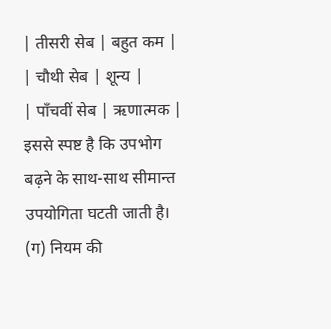| तीसरी सेब | बहुत कम |
| चौथी सेब | शून्य |
| पाँचवीं सेब | ऋणात्मक |
इससे स्पष्ट है कि उपभोग बढ़ने के साथ-साथ सीमान्त उपयोगिता घटती जाती है।
(ग) नियम की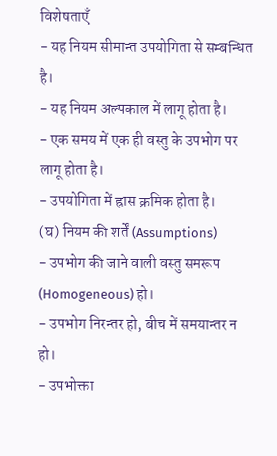विशेषताएँ
- यह नियम सीमान्त उपयोगिता से सम्बन्धित है।
- यह नियम अल्पकाल में लागू होता है।
- एक समय में एक ही वस्तु के उपभोग पर लागू होता है।
- उपयोगिता में ह्रास क्रमिक होता है।
(घ) नियम की शर्तें (Assumptions)
- उपभोग की जाने वाली वस्तु समरूप (Homogeneous) हो।
- उपभोग निरन्तर हो, बीच में समयान्तर न हो।
- उपभोक्ता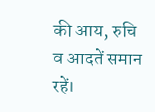की आय, रुचि व आदतें समान रहें।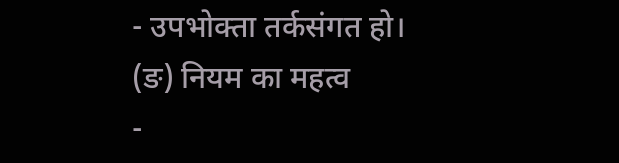- उपभोक्ता तर्कसंगत हो।
(ङ) नियम का महत्व
-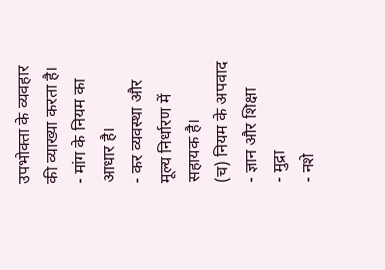उपभोक्ता के व्यवहार की व्याख्या करता है।
- मांग के नियम का आधार है।
- कर व्यवस्था और मूल्य निर्धारण में सहायक है।
(च) नियम के अपवाद
- ज्ञान और शिक्षा
- मुद्रा
- नशे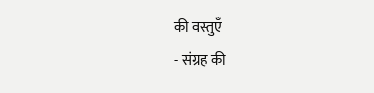की वस्तुएँ
- संग्रह की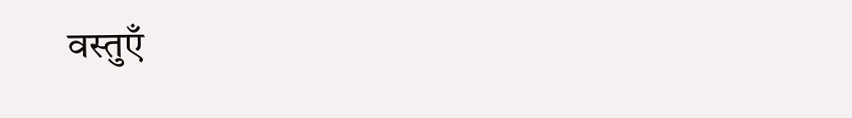वस्तुएँ